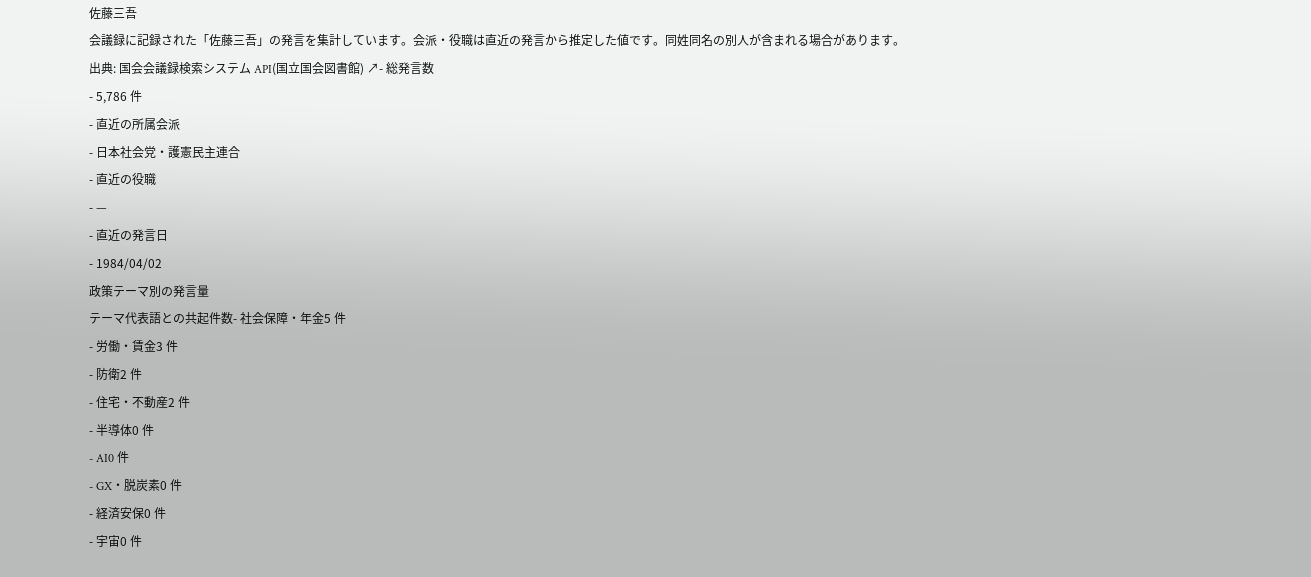佐藤三吾
会議録に記録された「佐藤三吾」の発言を集計しています。会派・役職は直近の発言から推定した値です。同姓同名の別人が含まれる場合があります。
出典: 国会会議録検索システム API(国立国会図書館) ↗- 総発言数
- 5,786 件
- 直近の所属会派
- 日本社会党・護憲民主連合
- 直近の役職
- —
- 直近の発言日
- 1984/04/02
政策テーマ別の発言量
テーマ代表語との共起件数- 社会保障・年金5 件
- 労働・賃金3 件
- 防衛2 件
- 住宅・不動産2 件
- 半導体0 件
- AI0 件
- GX・脱炭素0 件
- 経済安保0 件
- 宇宙0 件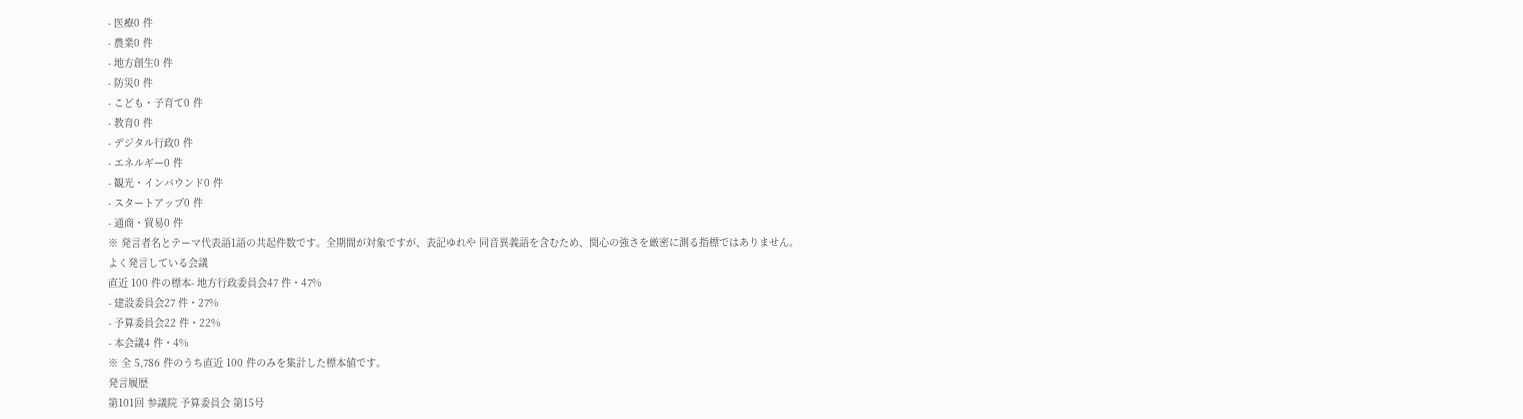- 医療0 件
- 農業0 件
- 地方創生0 件
- 防災0 件
- こども・子育て0 件
- 教育0 件
- デジタル行政0 件
- エネルギー0 件
- 観光・インバウンド0 件
- スタートアップ0 件
- 通商・貿易0 件
※ 発言者名とテーマ代表語1語の共起件数です。全期間が対象ですが、表記ゆれや 同音異義語を含むため、関心の強さを厳密に測る指標ではありません。
よく発言している会議
直近 100 件の標本- 地方行政委員会47 件・47%
- 建設委員会27 件・27%
- 予算委員会22 件・22%
- 本会議4 件・4%
※ 全 5,786 件のうち直近 100 件のみを集計した標本値です。
発言履歴
第101回 参議院 予算委員会 第15号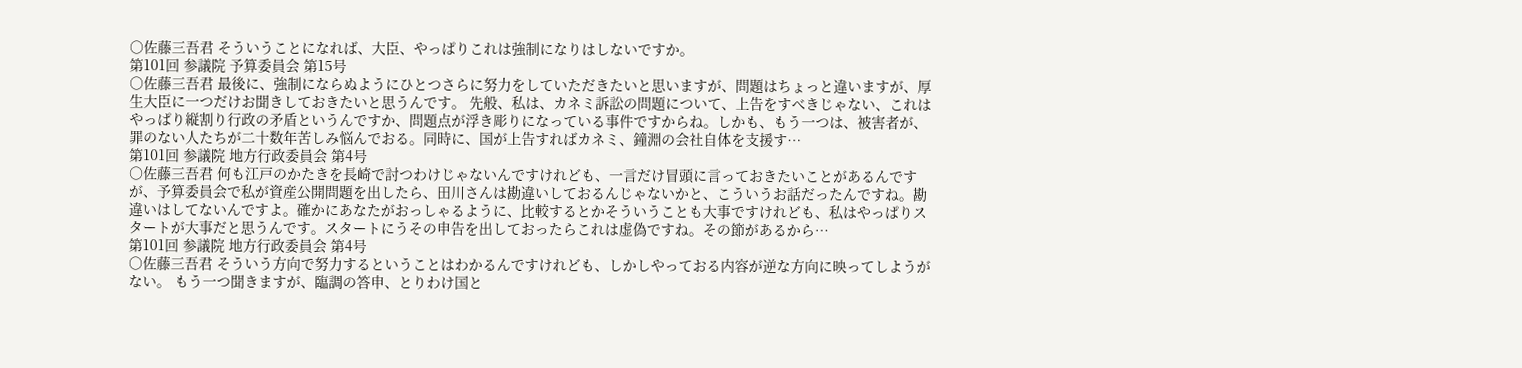○佐藤三吾君 そういうことになれば、大臣、やっぱりこれは強制になりはしないですか。
第101回 参議院 予算委員会 第15号
○佐藤三吾君 最後に、強制にならぬようにひとつさらに努力をしていただきたいと思いますが、問題はちょっと違いますが、厚生大臣に一つだけお聞きしておきたいと思うんです。 先般、私は、カネミ訴訟の問題について、上告をすべきじゃない、これはやっぱり縦割り行政の矛盾というんですか、問題点が浮き彫りになっている事件ですからね。しかも、もう一つは、被害者が、罪のない人たちが二十数年苦しみ悩んでおる。同時に、国が上告すればカネミ、鐘淵の会社自体を支援す…
第101回 参議院 地方行政委員会 第4号
○佐藤三吾君 何も江戸のかたきを長崎で討つわけじゃないんですけれども、一言だけ冒頭に言っておきたいことがあるんですが、予算委員会で私が資産公開問題を出したら、田川さんは勘違いしておるんじゃないかと、こういうお話だったんですね。勘違いはしてないんですよ。確かにあなたがおっしゃるように、比較するとかそういうことも大事ですけれども、私はやっぱりスタートが大事だと思うんです。スタートにうその申告を出しておったらこれは虚偽ですね。その節があるから…
第101回 参議院 地方行政委員会 第4号
○佐藤三吾君 そういう方向で努力するということはわかるんですけれども、しかしやっておる内容が逆な方向に映ってしようがない。 もう一つ聞きますが、臨調の答申、とりわけ国と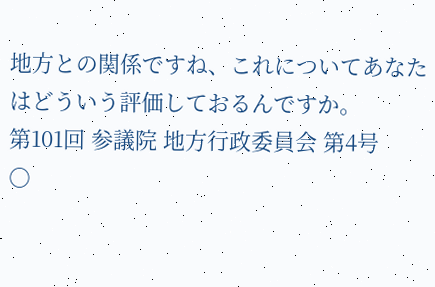地方との関係ですね、これについてあなたはどういう評価しておるんですか。
第101回 参議院 地方行政委員会 第4号
○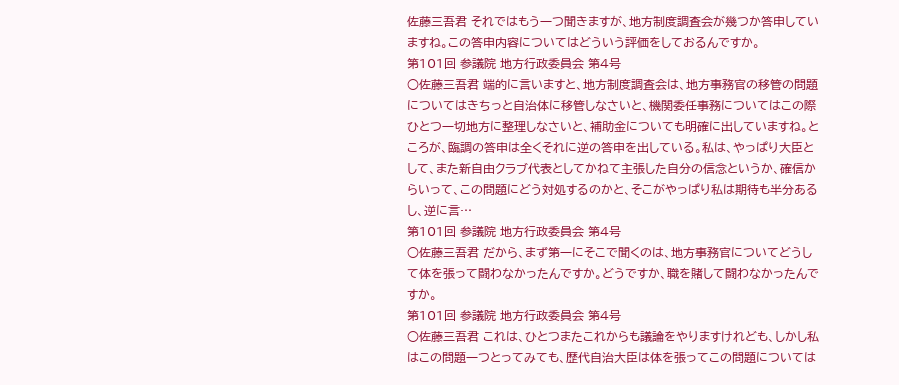佐藤三吾君 それではもう一つ聞きますが、地方制度調査会が幾つか答申していますね。この答申内容についてはどういう評価をしておるんですか。
第101回 参議院 地方行政委員会 第4号
○佐藤三吾君 端的に言いますと、地方制度調査会は、地方事務官の移管の問題についてはきちっと自治体に移管しなさいと、機関委任事務についてはこの際ひとつ一切地方に整理しなさいと、補助金についても明確に出していますね。ところが、臨調の答申は全くそれに逆の答申を出している。私は、やっぱり大臣として、また新自由クラブ代表としてかねて主張した自分の信念というか、確信からいって、この問題にどう対処するのかと、そこがやっぱり私は期待も半分あるし、逆に言…
第101回 参議院 地方行政委員会 第4号
○佐藤三吾君 だから、まず第一にそこで聞くのは、地方事務官についてどうして体を張って闘わなかったんですか。どうですか、職を賭して闘わなかったんですか。
第101回 参議院 地方行政委員会 第4号
○佐藤三吾君 これは、ひとつまたこれからも議論をやりますけれども、しかし私はこの問題一つとってみても、歴代自治大臣は体を張ってこの問題については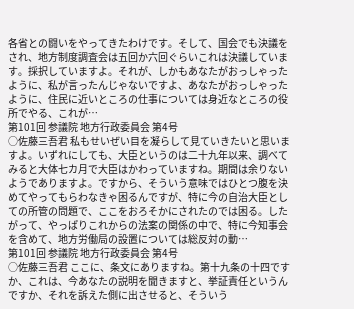各省との闘いをやってきたわけです。そして、国会でも決議をされ、地方制度調査会は五回か六回ぐらいこれは決議しています。採択していますよ。それが、しかもあなたがおっしゃったように、私が言ったんじゃないですよ、あなたがおっしゃったように、住民に近いところの仕事については身近なところの役所でやる、これが…
第101回 参議院 地方行政委員会 第4号
○佐藤三吾君 私もせいぜい目を凝らして見ていきたいと思いますよ。いずれにしても、大臣というのは二十九年以来、調べてみると大体七カ月で大臣はかわっていますね。期間は余りないようでありますよ。ですから、そういう意味ではひとつ腹を決めてやってもらわなきゃ困るんですが、特に今の自治大臣としての所管の問題で、ここをおろそかにされたのでは困る。したがって、やっぱりこれからの法案の関係の中で、特に今知事会を含めて、地方労働局の設置については総反対の動…
第101回 参議院 地方行政委員会 第4号
○佐藤三吾君 ここに、条文にありますね。第十九条の十四ですか、これは、今あなたの説明を聞きますと、挙証責任というんですか、それを訴えた側に出させると、そういう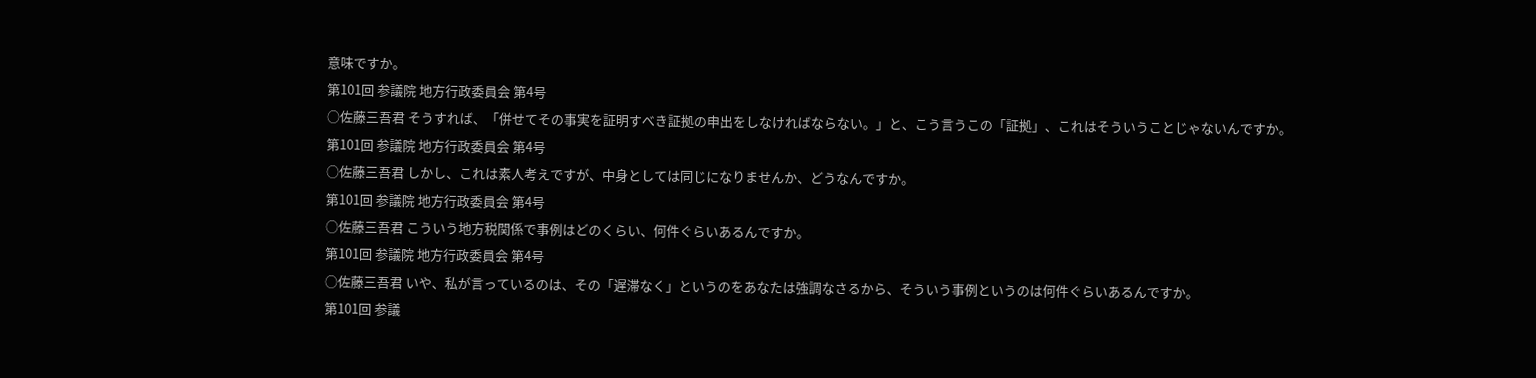意味ですか。
第101回 参議院 地方行政委員会 第4号
○佐藤三吾君 そうすれば、「併せてその事実を証明すべき証拠の申出をしなければならない。」と、こう言うこの「証拠」、これはそういうことじゃないんですか。
第101回 参議院 地方行政委員会 第4号
○佐藤三吾君 しかし、これは素人考えですが、中身としては同じになりませんか、どうなんですか。
第101回 参議院 地方行政委員会 第4号
○佐藤三吾君 こういう地方税関係で事例はどのくらい、何件ぐらいあるんですか。
第101回 参議院 地方行政委員会 第4号
○佐藤三吾君 いや、私が言っているのは、その「遅滞なく」というのをあなたは強調なさるから、そういう事例というのは何件ぐらいあるんですか。
第101回 参議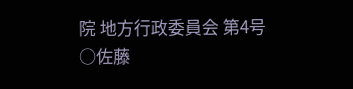院 地方行政委員会 第4号
○佐藤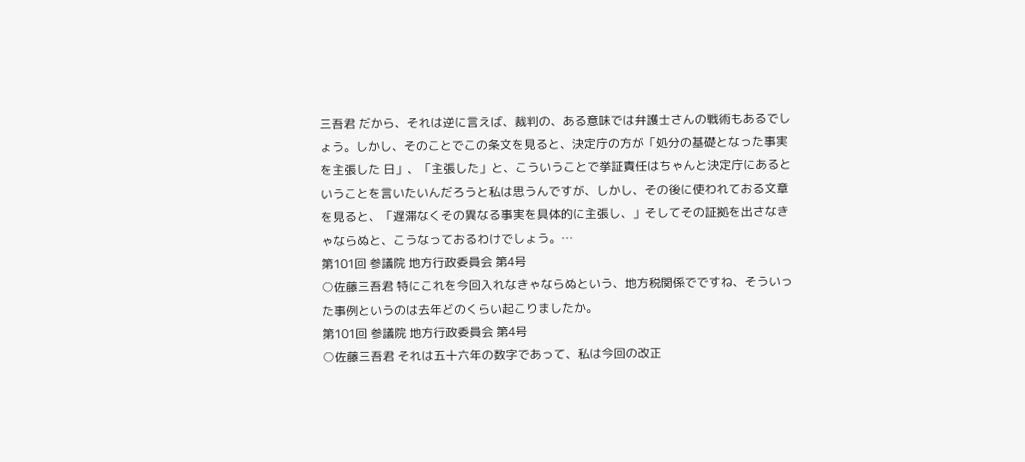三吾君 だから、それは逆に言えば、裁判の、ある意味では弁護士さんの戦術もあるでしょう。しかし、そのことでこの条文を見ると、決定庁の方が「処分の基礎となった事実を主張した 日」、「主張した」と、こういうことで挙証責任はちゃんと決定庁にあるということを言いたいんだろうと私は思うんですが、しかし、その後に使われておる文章を見ると、「遅滞なくその異なる事実を具体的に主張し、」そしてその証拠を出さなきゃならぬと、こうなっておるわけでしょう。…
第101回 参議院 地方行政委員会 第4号
○佐藤三吾君 特にこれを今回入れなきゃならぬという、地方税関係でですね、そういった事例というのは去年どのくらい起こりましたか。
第101回 参議院 地方行政委員会 第4号
○佐藤三吾君 それは五十六年の数字であって、私は今回の改正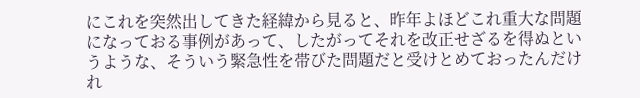にこれを突然出してきた経緯から見ると、昨年よほどこれ重大な問題になっておる事例があって、したがってそれを改正せざるを得ぬというような、そういう緊急性を帯びた問題だと受けとめておったんだけれ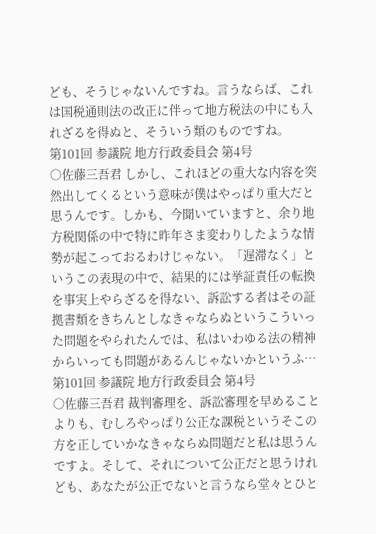ども、そうじゃないんですね。言うならば、これは国税通則法の改正に伴って地方税法の中にも入れざるを得ぬと、そういう類のものですね。
第101回 参議院 地方行政委員会 第4号
○佐藤三吾君 しかし、これほどの重大な内容を突然出してくるという意味が僕はやっぱり重大だと思うんです。しかも、今聞いていますと、余り地方税関係の中で特に昨年さま変わりしたような情勢が起こっておるわけじゃない。「遅滞なく」というこの表現の中で、結果的には挙証責任の転換を事実上やらざるを得ない、訴訟する者はその証拠書類をきちんとしなきゃならぬというこういった問題をやられたんでは、私はいわゆる法の精神からいっても問題があるんじゃないかというふ…
第101回 参議院 地方行政委員会 第4号
○佐藤三吾君 裁判審理を、訴訟審理を早めることよりも、むしろやっぱり公正な課税というそこの方を正していかなきゃならぬ問題だと私は思うんですよ。そして、それについて公正だと思うけれども、あなたが公正でないと言うなら堂々とひと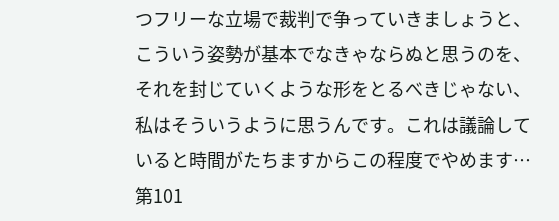つフリーな立場で裁判で争っていきましょうと、こういう姿勢が基本でなきゃならぬと思うのを、それを封じていくような形をとるべきじゃない、私はそういうように思うんです。これは議論していると時間がたちますからこの程度でやめます…
第101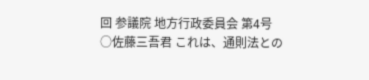回 参議院 地方行政委員会 第4号
○佐藤三吾君 これは、通則法との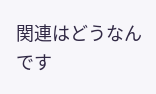関連はどうなんです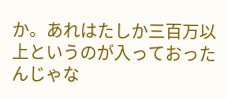か。あれはたしか三百万以上というのが入っておったんじゃな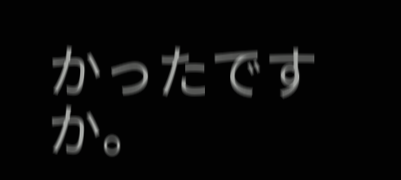かったですか。